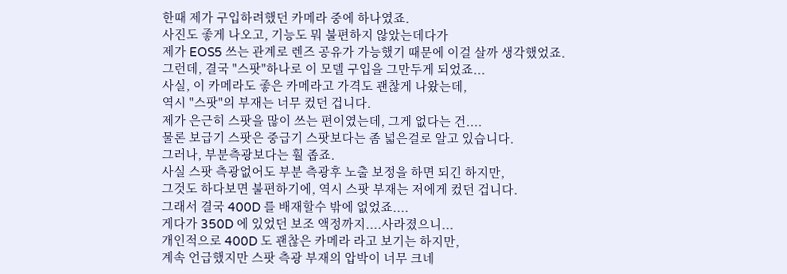한때 제가 구입하려했던 카메라 중에 하나였죠.
사진도 좋게 나오고, 기능도 뭐 불편하지 않았는데다가
제가 EOS5 쓰는 관계로 렌즈 공유가 가능했기 때문에 이걸 살까 생각했었죠.
그런데, 결국 "스팟"하나로 이 모델 구입을 그만두게 되었죠...
사실, 이 카메라도 좋은 카메라고 가격도 괜찮게 나왔는데,
역시 "스팟"의 부재는 너무 컸던 겁니다.
제가 은근히 스팟을 많이 쓰는 편이였는데, 그게 없다는 건....
물론 보급기 스팟은 중급기 스팟보다는 좀 넓은걸로 알고 있습니다.
그러나, 부분측광보다는 훨 좁죠.
사실 스팟 측광없어도 부분 측광후 노출 보정을 하면 되긴 하지만,
그것도 하다보면 불편하기에, 역시 스팟 부재는 저에게 컸던 겁니다.
그래서 결국 400D 를 배재할수 밖에 없었죠....
게다가 350D 에 있었던 보조 액정까지....사라졌으니...
개인적으로 400D 도 괜찮은 카메라 라고 보기는 하지만,
계속 언급했지만 스팟 측광 부재의 압박이 너무 크네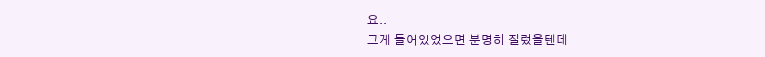요..
그게 들어있었으면 분명히 질렀을텐데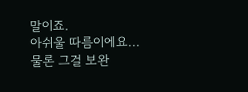말이죠.
아쉬울 따름이에요...
물론 그걸 보완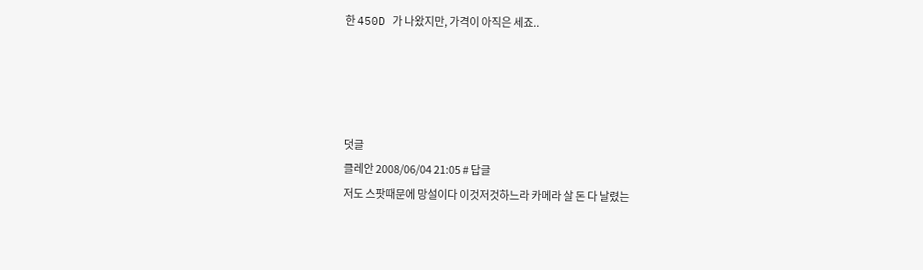한 450D 가 나왔지만, 가격이 아직은 세죠..




덧글
클레안 2008/06/04 21:05 # 답글
저도 스팟때문에 망설이다 이것저것하느라 카메라 살 돈 다 날렸는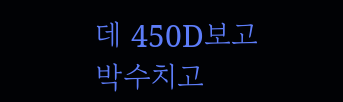데 450D보고 박수치고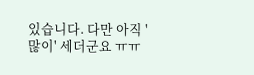있습니다. 다만 아직 '많이' 세더군요 ㅠㅠ